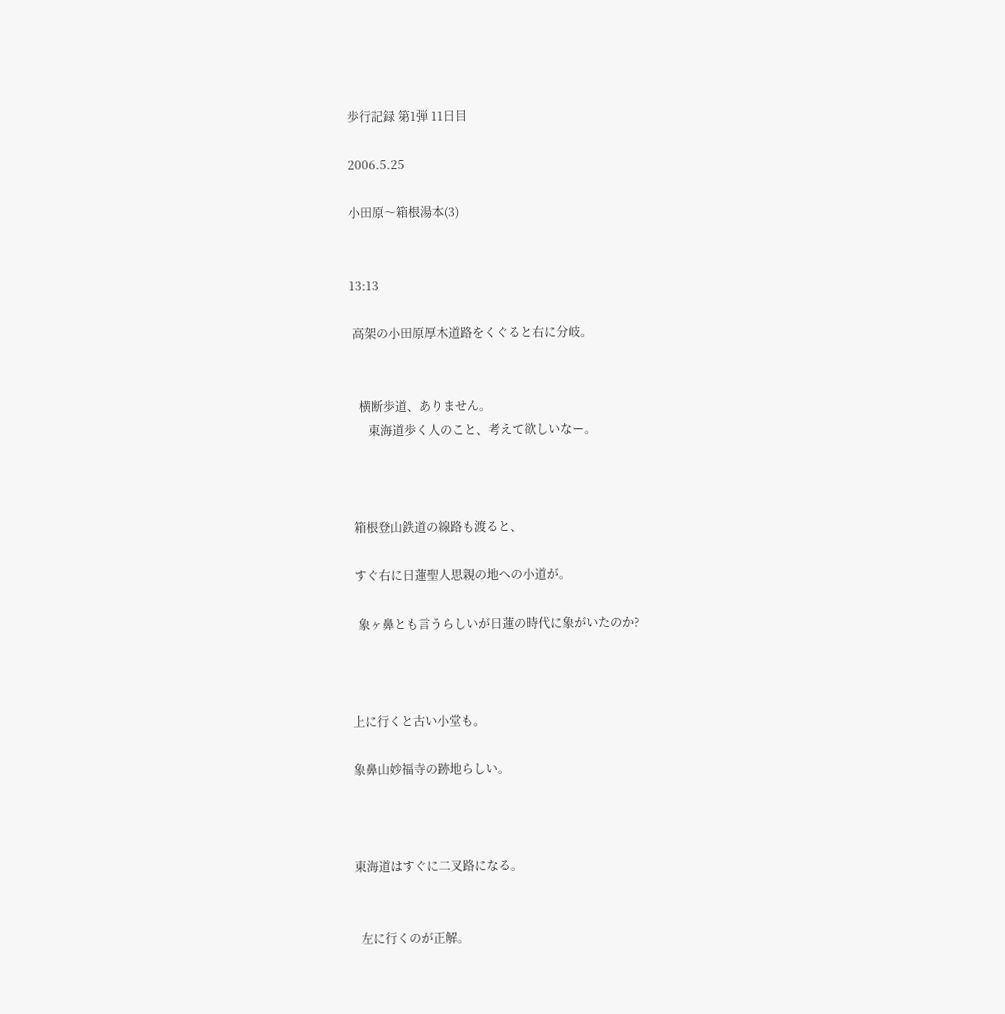歩行記録 第1弾 11日目

2006.5.25

小田原〜箱根湯本(3)


13:13

 高架の小田原厚木道路をくぐると右に分岐。


   横断歩道、ありません。
      東海道歩く人のこと、考えて欲しいなー。



 箱根登山鉄道の線路も渡ると、

 すぐ右に日蓮聖人思親の地への小道が。

  象ヶ鼻とも言うらしいが日蓮の時代に象がいたのか?



上に行くと古い小堂も。

象鼻山妙福寺の跡地らしい。



東海道はすぐに二叉路になる。


  左に行くのが正解。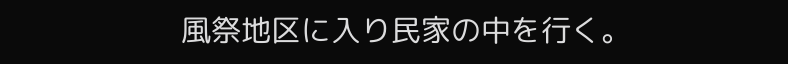風祭地区に入り民家の中を行く。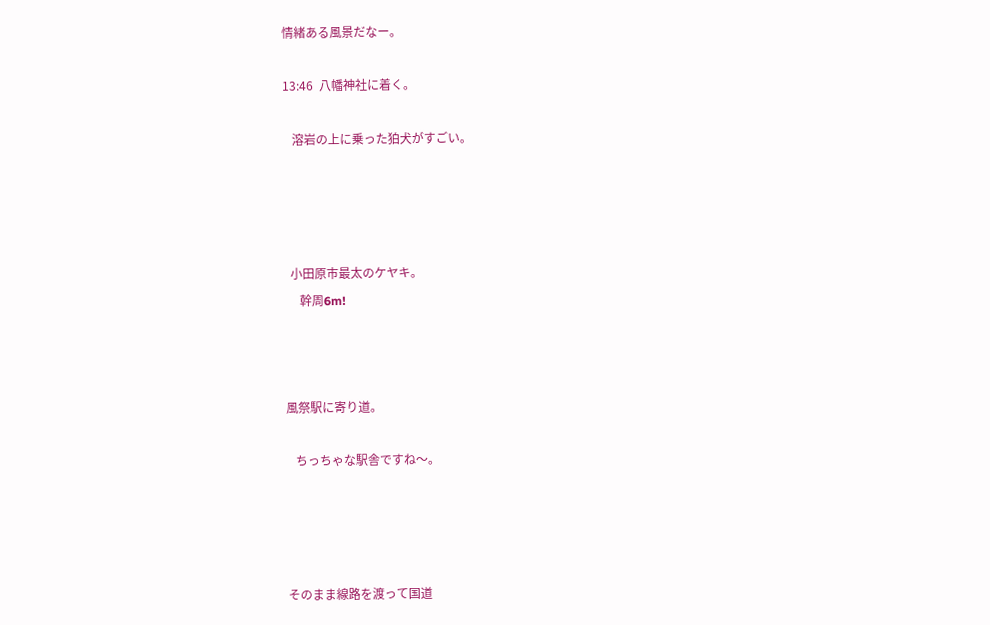情緒ある風景だなー。

13:46  八幡神社に着く。

   溶岩の上に乗った狛犬がすごい。




  小田原市最太のケヤキ。
     幹周6m!



風祭駅に寄り道。

   ちっちゃな駅舎ですね〜。




そのまま線路を渡って国道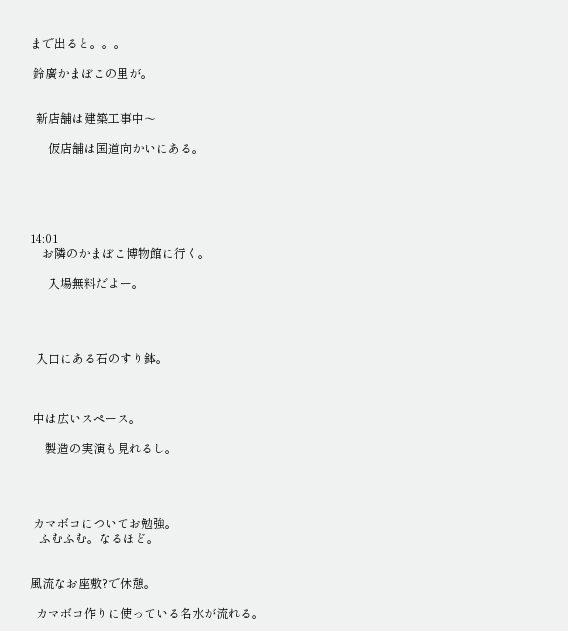まで出ると。。。

 鈴廣かまぼこの里が。


  新店舗は建築工事中〜

      仮店舗は国道向かいにある。





14:01
    お隣のかまぼこ博物館に行く。

      入場無料だよー。




  入口にある石のすり鉢。



 中は広いスペース。

     製造の実演も見れるし。




 カマボコについてお勉強。
   ふむふむ。なるほど。


風流なお座敷?で休憩。

  カマボコ作りに使っている名水が流れる。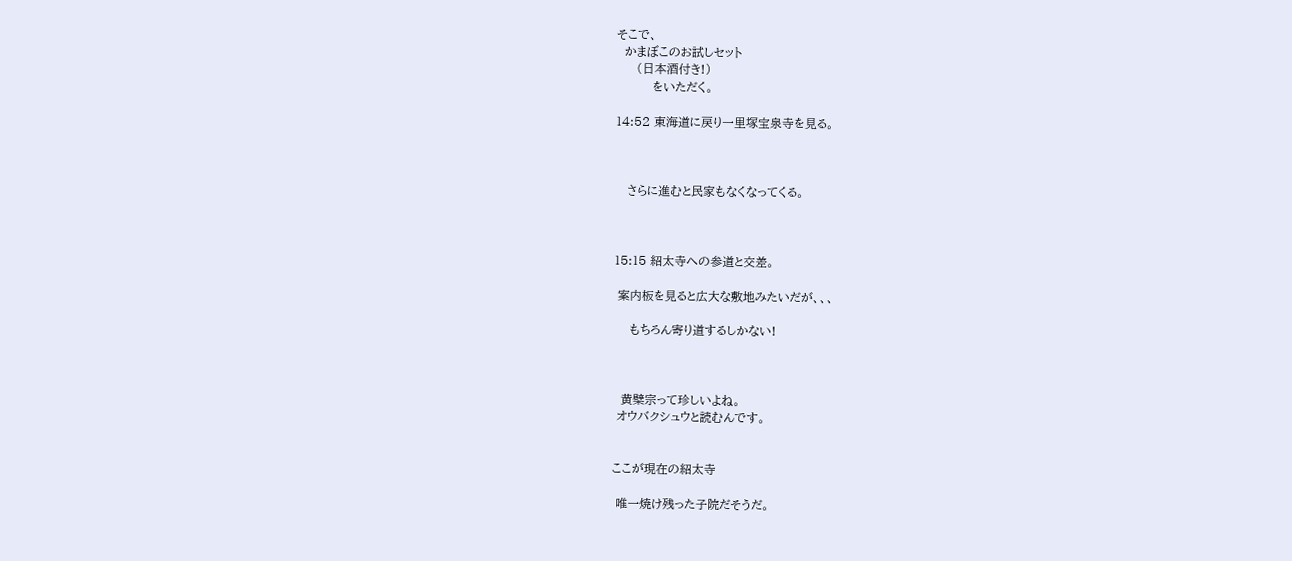そこで、
  かまぼこのお試しセット
     (日本酒付き!)
         をいただく。

14:52 東海道に戻り一里塚宝泉寺を見る。



   さらに進むと民家もなくなってくる。



15:15 紹太寺への参道と交差。

 案内板を見ると広大な敷地みたいだが、、、

    もちろん寄り道するしかない!



  黄檗宗って珍しいよね。
 オウバクシュウと読むんです。


ここが現在の紹太寺

 唯一焼け残った子院だそうだ。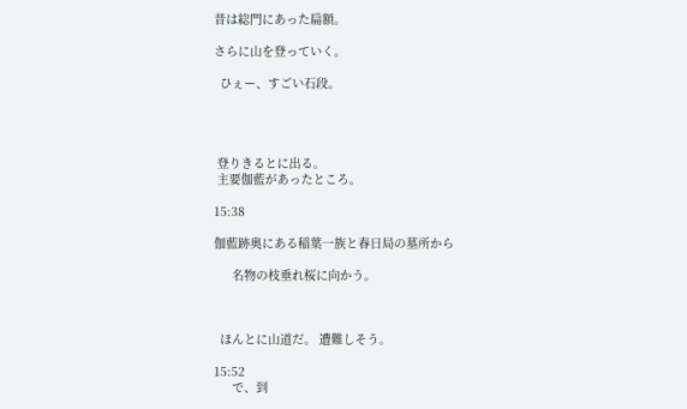昔は総門にあった扁額。

さらに山を登っていく。

  ひぇー、すごい石段。




 登りきるとに出る。
 主要伽藍があったところ。

15:38

伽藍跡奥にある稲葉一族と春日局の墓所から

      名物の枝垂れ桜に向かう。



  ほんとに山道だ。 遭難しそう。

15:52
      で、到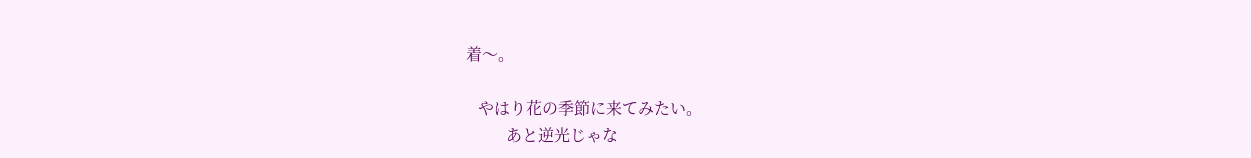着〜。

   やはり花の季節に来てみたい。
          あと逆光じゃな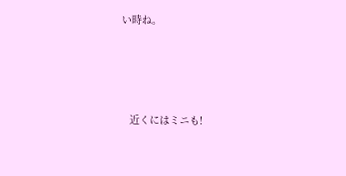い時ね。




   近くにはミニも!